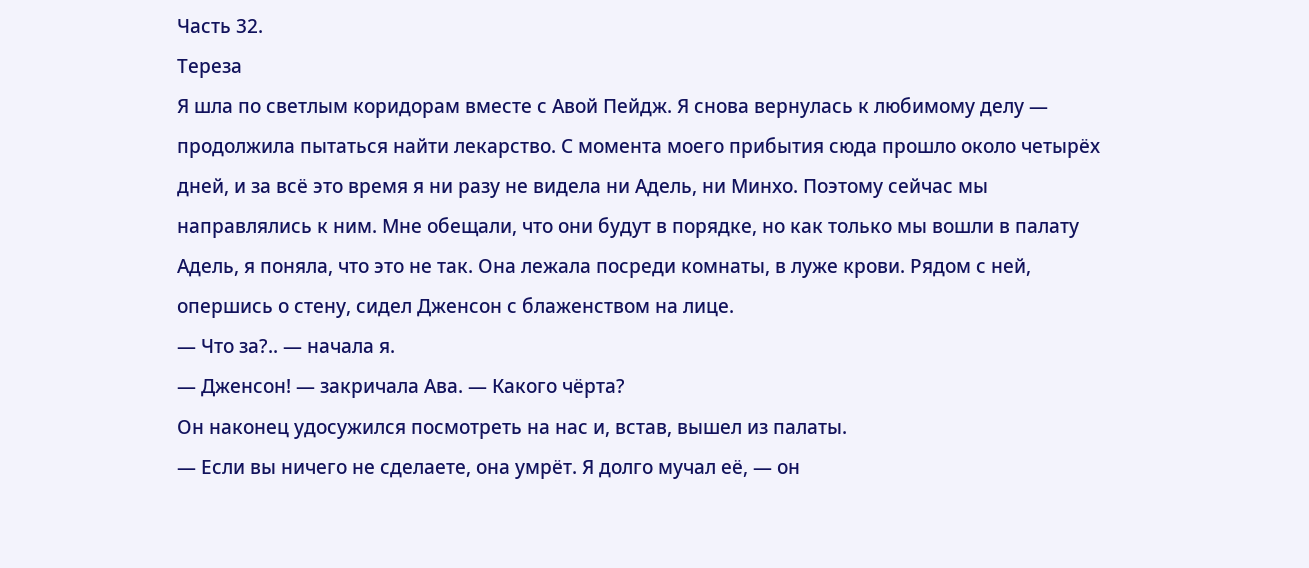Часть 32.
Тереза
Я шла по светлым коридорам вместе с Авой Пейдж. Я снова вернулась к любимому делу — продолжила пытаться найти лекарство. С момента моего прибытия сюда прошло около четырёх дней, и за всё это время я ни разу не видела ни Адель, ни Минхо. Поэтому сейчас мы направлялись к ним. Мне обещали, что они будут в порядке, но как только мы вошли в палату Адель, я поняла, что это не так. Она лежала посреди комнаты, в луже крови. Рядом с ней, опершись о стену, сидел Дженсон с блаженством на лице.
— Что за?.. — начала я.
— Дженсон! — закричала Ава. — Какого чёрта?
Он наконец удосужился посмотреть на нас и, встав, вышел из палаты.
— Если вы ничего не сделаете, она умрёт. Я долго мучал её, — он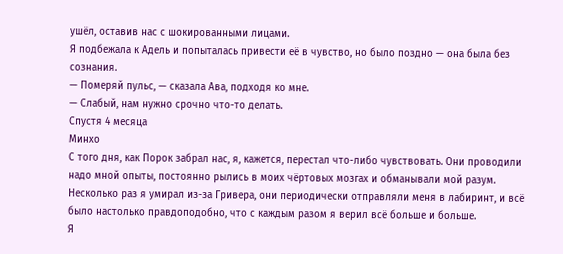ушёл, оставив нас с шокированными лицами.
Я подбежала к Адель и попыталась привести её в чувство, но было поздно — она была без сознания.
— Померяй пульс, — сказала Ава, подходя ко мне.
— Слабый, нам нужно срочно что-то делать.
Спустя 4 месяца
Минхо
С того дня, как Порок забрал нас, я, кажется, перестал что-либо чувствовать. Они проводили надо мной опыты, постоянно рылись в моих чёртовых мозгах и обманывали мой разум. Несколько раз я умирал из-за Гривера, они периодически отправляли меня в лабиринт, и всё было настолько правдоподобно, что с каждым разом я верил всё больше и больше.
Я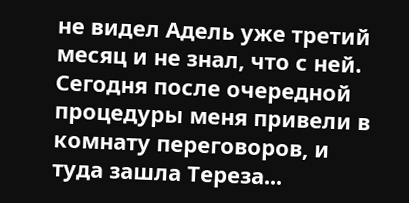не видел Адель уже третий месяц и не знал, что с ней. Сегодня после очередной процедуры меня привели в комнату переговоров, и туда зашла Тереза...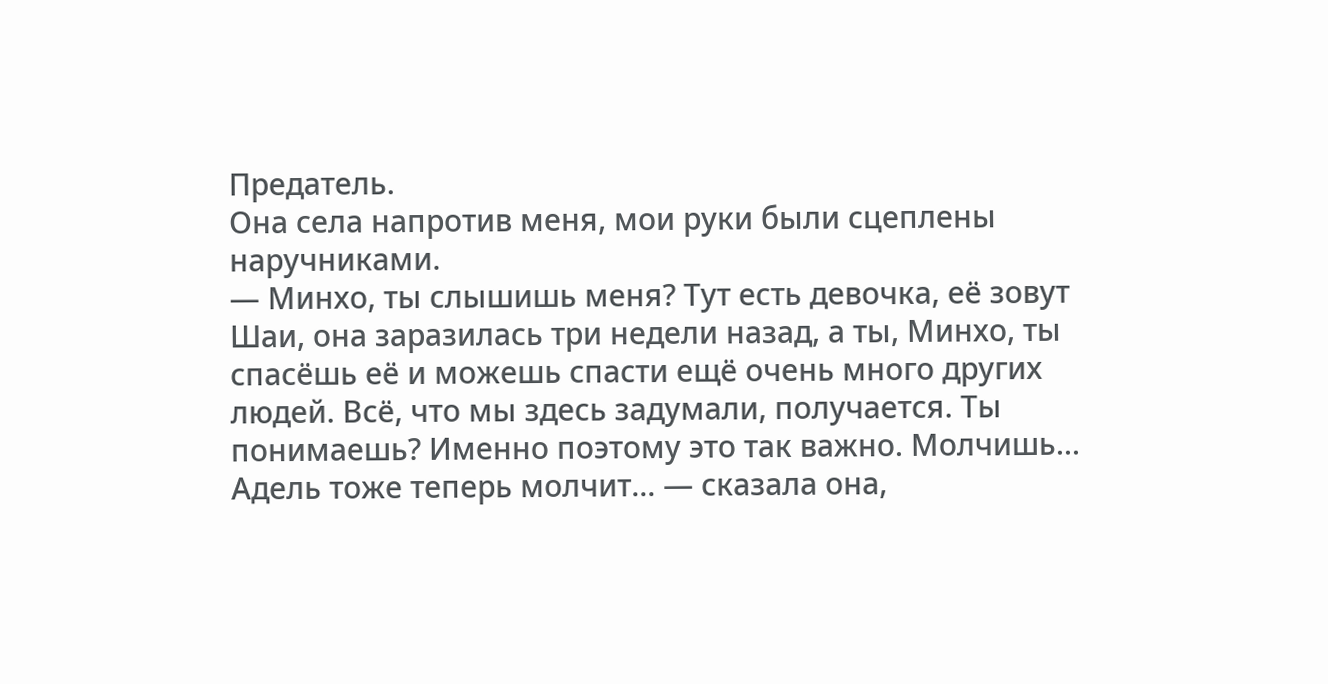Предатель.
Она села напротив меня, мои руки были сцеплены наручниками.
— Минхо, ты слышишь меня? Тут есть девочка, её зовут Шаи, она заразилась три недели назад, а ты, Минхо, ты спасёшь её и можешь спасти ещё очень много других людей. Всё, что мы здесь задумали, получается. Ты понимаешь? Именно поэтому это так важно. Молчишь... Адель тоже теперь молчит... — сказала она,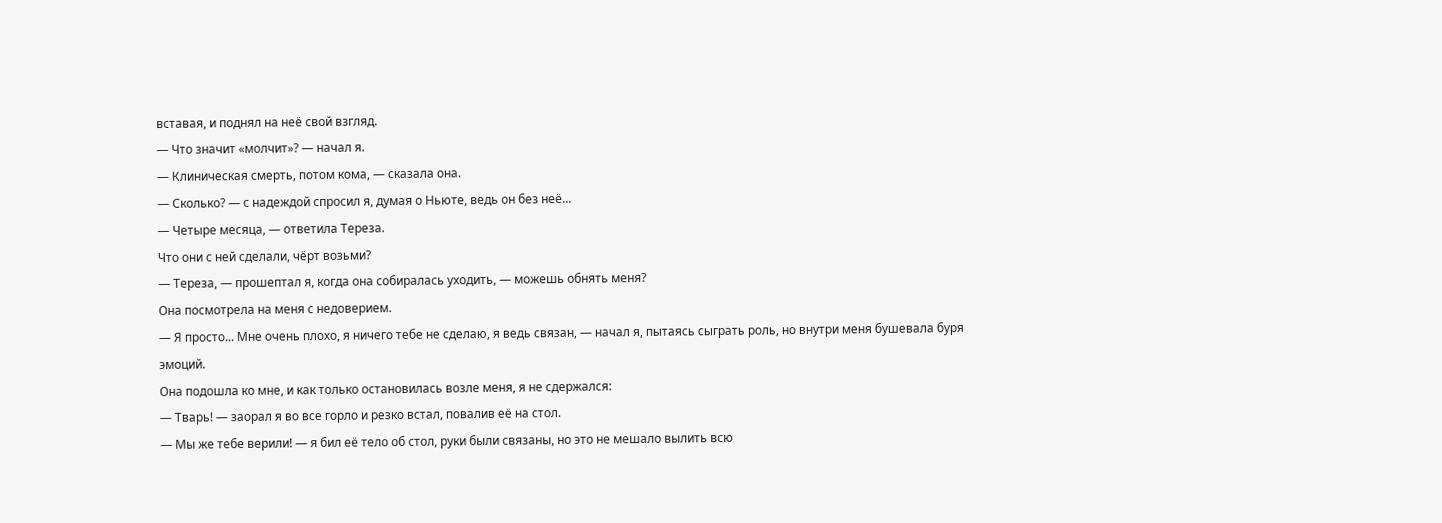вставая, и поднял на неё свой взгляд.
— Что значит «молчит»? — начал я.
— Клиническая смерть, потом кома, — сказала она.
— Сколько? — с надеждой спросил я, думая о Ньюте, ведь он без неё...
— Четыре месяца, — ответила Тереза.
Что они с ней сделали, чёрт возьми?
— Тереза, — прошептал я, когда она собиралась уходить, — можешь обнять меня?
Она посмотрела на меня с недоверием.
— Я просто... Мне очень плохо, я ничего тебе не сделаю, я ведь связан, — начал я, пытаясь сыграть роль, но внутри меня бушевала буря эмоций.
Она подошла ко мне, и как только остановилась возле меня, я не сдержался:
— Тварь! — заорал я во все горло и резко встал, повалив её на стол.
— Мы же тебе верили! — я бил её тело об стол, руки были связаны, но это не мешало вылить всю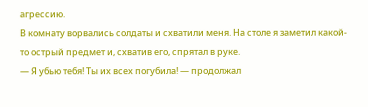агрессию.
В комнату ворвались солдаты и схватили меня. На столе я заметил какой-то острый предмет и, схватив его, спрятал в руке.
— Я убью тебя! Ты их всех погубила! — продолжал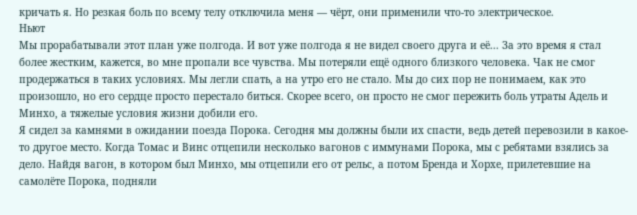кричать я. Но резкая боль по всему телу отключила меня — чёрт, они применили что-то электрическое.
Ньют
Мы прорабатывали этот план уже полгода. И вот уже полгода я не видел своего друга и её... За это время я стал более жестким, кажется, во мне пропали все чувства. Мы потеряли ещё одного близкого человека. Чак не смог продержаться в таких условиях. Мы легли спать, а на утро его не стало. Мы до сих пор не понимаем, как это произошло, но его сердце просто перестало биться. Скорее всего, он просто не смог пережить боль утраты Адель и Минхо, а тяжелые условия жизни добили его.
Я сидел за камнями в ожидании поезда Порока. Сегодня мы должны были их спасти, ведь детей перевозили в какое-то другое место. Когда Томас и Винс отцепили несколько вагонов с иммунами Порока, мы с ребятами взялись за дело. Найдя вагон, в котором был Минхо, мы отцепили его от рельс, а потом Бренда и Хорхе, прилетевшие на самолёте Порока, подняли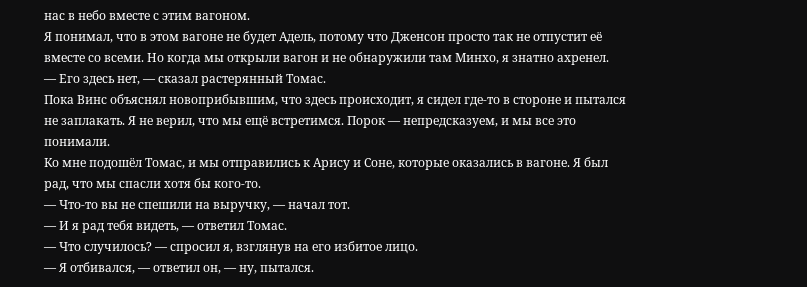нас в небо вместе с этим вагоном.
Я понимал, что в этом вагоне не будет Адель, потому что Дженсон просто так не отпустит её вместе со всеми. Но когда мы открыли вагон и не обнаружили там Минхо, я знатно ахренел.
— Его здесь нет, — сказал растерянный Томас.
Пока Винс объяснял новоприбывшим, что здесь происходит, я сидел где-то в стороне и пытался не заплакать. Я не верил, что мы ещё встретимся. Порок — непредсказуем, и мы все это понимали.
Ко мне подошёл Томас, и мы отправились к Арису и Соне, которые оказались в вагоне. Я был рад, что мы спасли хотя бы кого-то.
— Что-то вы не спешили на выручку, — начал тот.
— И я рад тебя видеть, — ответил Томас.
— Что случилось? — спросил я, взглянув на его избитое лицо.
— Я отбивался, — ответил он, — ну, пытался.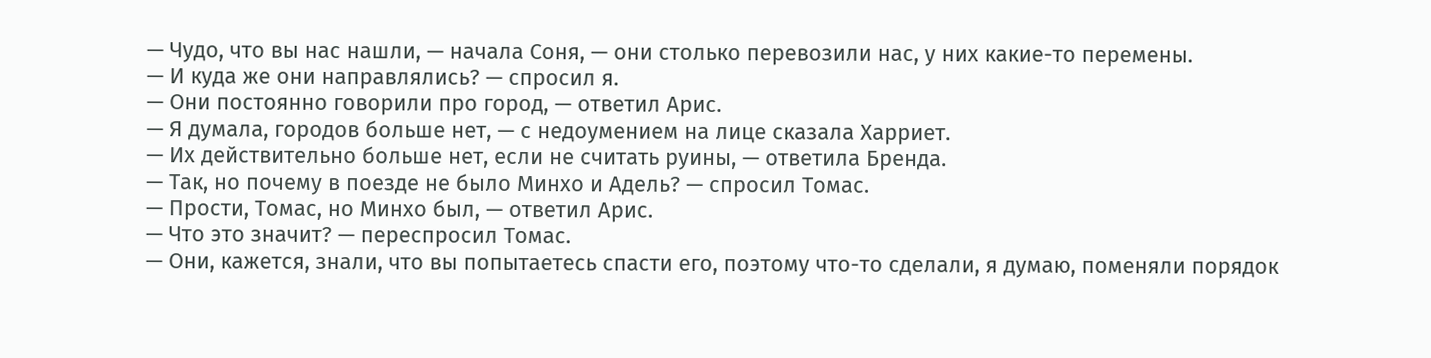— Чудо, что вы нас нашли, — начала Соня, — они столько перевозили нас, у них какие-то перемены.
— И куда же они направлялись? — спросил я.
— Они постоянно говорили про город, — ответил Арис.
— Я думала, городов больше нет, — с недоумением на лице сказала Харриет.
— Их действительно больше нет, если не считать руины, — ответила Бренда.
— Так, но почему в поезде не было Минхо и Адель? — спросил Томас.
— Прости, Томас, но Минхо был, — ответил Арис.
— Что это значит? — переспросил Томас.
— Они, кажется, знали, что вы попытаетесь спасти его, поэтому что-то сделали, я думаю, поменяли порядок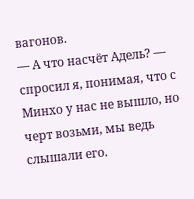вагонов.
— А что насчёт Адель? — спросил я, понимая, что с Минхо у нас не вышло, но черт возьми, мы ведь слышали его.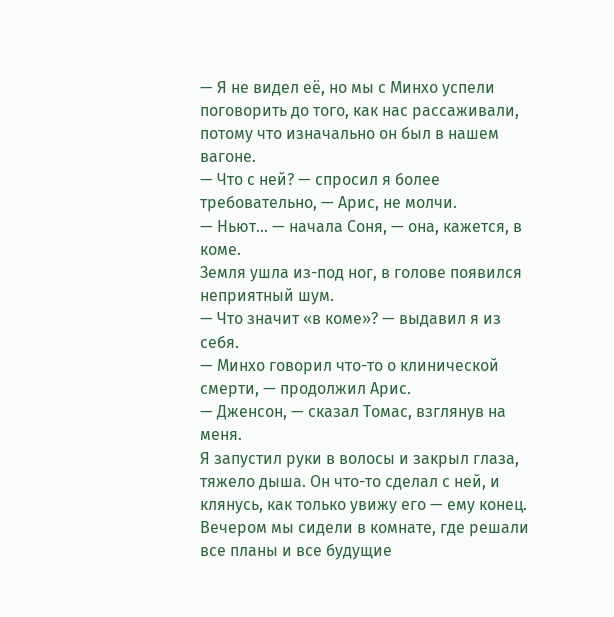— Я не видел её, но мы с Минхо успели поговорить до того, как нас рассаживали, потому что изначально он был в нашем вагоне.
— Что с ней? — спросил я более требовательно, — Арис, не молчи.
— Ньют... — начала Соня, — она, кажется, в коме.
Земля ушла из-под ног, в голове появился неприятный шум.
— Что значит «в коме»? — выдавил я из себя.
— Минхо говорил что-то о клинической смерти, — продолжил Арис.
— Дженсон, — сказал Томас, взглянув на меня.
Я запустил руки в волосы и закрыл глаза, тяжело дыша. Он что-то сделал с ней, и клянусь, как только увижу его — ему конец.
Вечером мы сидели в комнате, где решали все планы и все будущие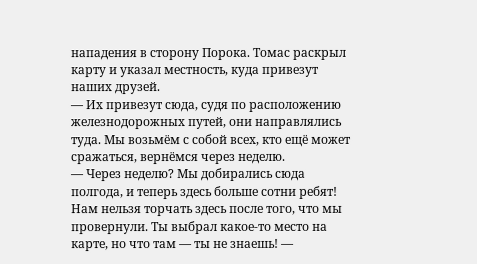нападения в сторону Порока. Томас раскрыл карту и указал местность, куда привезут наших друзей.
— Их привезут сюда, судя по расположению железнодорожных путей, они направлялись туда. Мы возьмём с собой всех, кто ещё может сражаться, вернёмся через неделю.
— Через неделю? Мы добирались сюда полгода, и теперь здесь больше сотни ребят! Нам нельзя торчать здесь после того, что мы провернули. Ты выбрал какое-то место на карте, но что там — ты не знаешь! —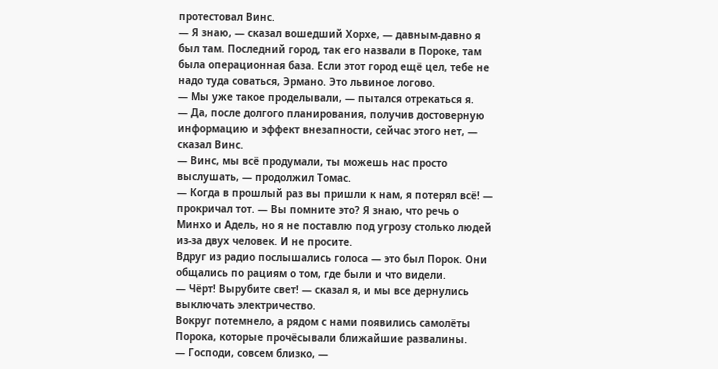протестовал Винс.
— Я знаю, — сказал вошедший Хорхе, — давным-давно я был там. Последний город, так его назвали в Пороке, там была операционная база. Если этот город ещё цел, тебе не надо туда соваться, Эрмано. Это львиное логово.
— Мы уже такое проделывали, — пытался отрекаться я.
— Да, после долгого планирования, получив достоверную информацию и эффект внезапности, сейчас этого нет, — сказал Винс.
— Винс, мы всё продумали, ты можешь нас просто выслушать, — продолжил Томас.
— Когда в прошлый раз вы пришли к нам, я потерял всё! — прокричал тот. — Вы помните это? Я знаю, что речь о Минхо и Адель, но я не поставлю под угрозу столько людей из-за двух человек. И не просите.
Вдруг из радио послышались голоса — это был Порок. Они общались по рациям о том, где были и что видели.
— Чёрт! Вырубите свет! — сказал я, и мы все дернулись выключать электричество.
Вокруг потемнело, а рядом с нами появились самолёты Порока, которые прочёсывали ближайшие развалины.
— Господи, совсем близко, —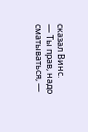сказал Винс.
— Ты прав, надо сматываться, —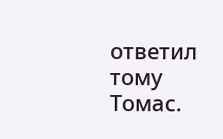ответил тому Томас.